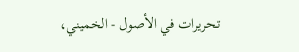تحريرات في الأصول - الخميني،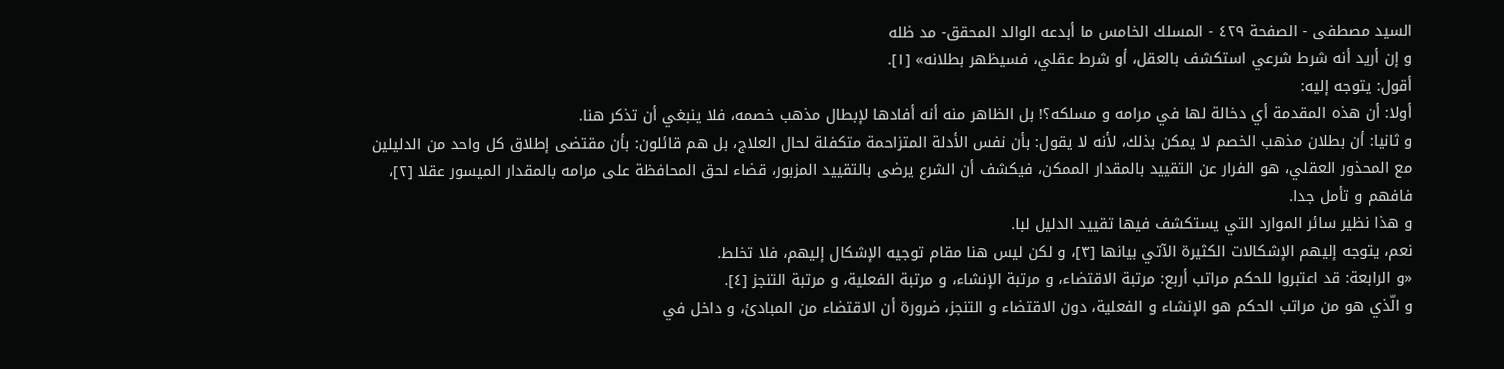السيد مصطفى - الصفحة ٤٢٩ - المسلك الخامس ما أبدعه الوالد المحقق- مد ظله
و إن أريد أنه شرط شرعي استكشف بالعقل، أو شرط عقلي، فسيظهر بطلانه» [١].
أقول: يتوجه إليه:
أولا: أن هذه المقدمة أي دخالة لها في مرامه و مسلكه؟! بل الظاهر منه أنه أفادها لإبطال مذهب خصمه، فلا ينبغي أن تذكر هنا.
و ثانيا: أن بطلان مذهب الخصم لا يمكن بذلك، لأنه لا يقول: بأن نفس الأدلة المتزاحمة متكفلة لحال العلاج، بل هم قائلون: بأن مقتضى إطلاق كل واحد من الدليلين مع المحذور العقلي، هو الفرار عن التقييد بالمقدار الممكن، فيكشف أن الشرع يرضى بالتقييد المزبور، قضاء لحق المحافظة على مرامه بالمقدار الميسور عقلا [٢]، فافهم و تأمل جدا.
و هذا نظير سائر الموارد التي يستكشف فيها تقييد الدليل لبا.
نعم، يتوجه إليهم الإشكالات الكثيرة الآتي بيانها [٣]، و لكن ليس هنا مقام توجيه الإشكال إليهم، فلا تخلط.
«و الرابعة: قد اعتبروا للحكم مراتب أربع: مرتبة الاقتضاء، و مرتبة الإنشاء، و مرتبة الفعلية، و مرتبة التنجز [٤].
و الّذي هو من مراتب الحكم هو الإنشاء و الفعلية، دون الاقتضاء و التنجز، ضرورة أن الاقتضاء من المبادئ، و داخل في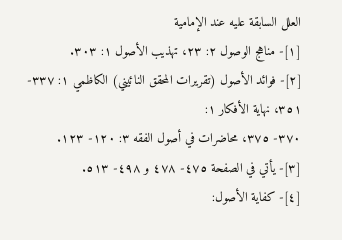العلل السابقة عليه عند الإمامية
[١]- مناهج الوصول ٢: ٢٣، تهذيب الأصول ١: ٣٠٣.
[٢]- فوائد الأصول (تقريرات المحقق النائيني) الكاظمي ١: ٣٣٧- ٣٥١، نهاية الأفكار ١:
٣٧٠- ٣٧٥، محاضرات في أصول الفقه ٣: ١٢٠- ١٢٣.
[٣]- يأتي في الصفحة ٤٧٥- ٤٧٨ و ٤٩٨- ٥١٣.
[٤]- كفاية الأصول: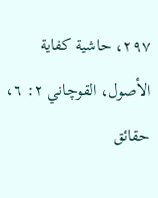٢٩٧، حاشية كفاية الأصول، القوچاني ٢: ٦، حقائق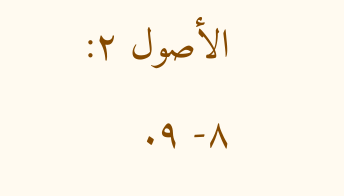الأصول ٢: ٨- ٩.